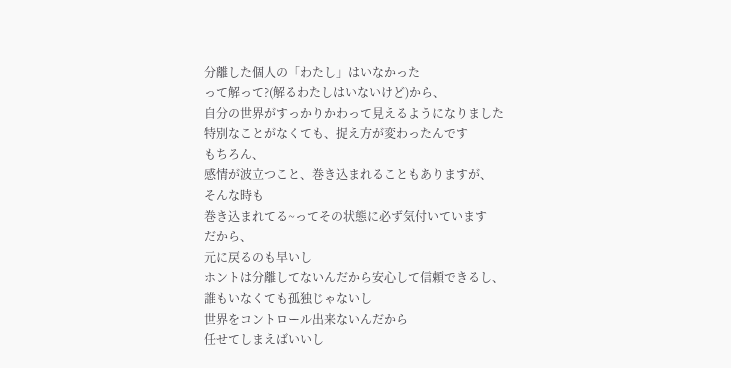分離した個人の「わたし」はいなかった
って解って?(解るわたしはいないけど)から、
自分の世界がすっかりかわって見えるようになりました
特別なことがなくても、捉え方が変わったんです
もちろん、
感情が波立つこと、巻き込まれることもありますが、
そんな時も
巻き込まれてる~ってその状態に必ず気付いています
だから、
元に戻るのも早いし
ホントは分離してないんだから安心して信頼できるし、
誰もいなくても孤独じゃないし
世界をコントロール出来ないんだから
任せてしまえばいいし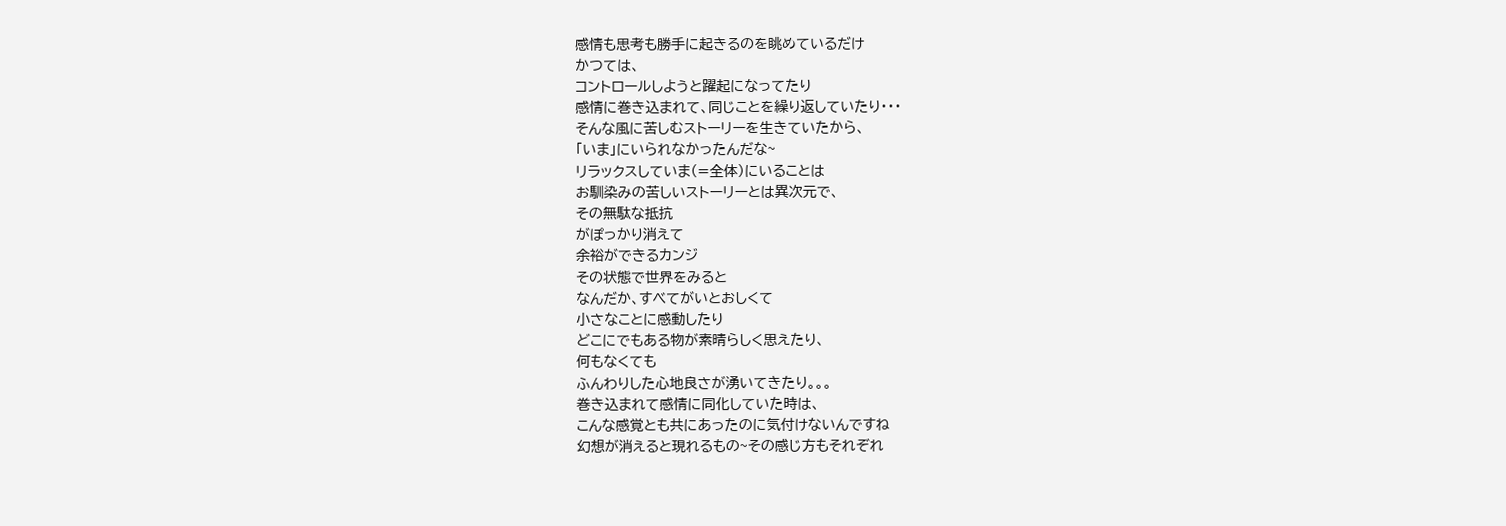感情も思考も勝手に起きるのを眺めているだけ
かつては、
コントロールしようと躍起になってたり
感情に巻き込まれて、同じことを繰り返していたり・・・
そんな風に苦しむストーリーを生きていたから、
「いま」にいられなかったんだな~
リラックスしていま(=全体)にいることは
お馴染みの苦しいストーリーとは異次元で、
その無駄な抵抗
がぽっかり消えて
余裕ができるカンジ
その状態で世界をみると
なんだか、すべてがいとおしくて
小さなことに感動したり
どこにでもある物が素晴らしく思えたり、
何もなくても
ふんわりした心地良さが湧いてきたり。。。
巻き込まれて感情に同化していた時は、
こんな感覚とも共にあったのに気付けないんですね
幻想が消えると現れるもの~その感じ方もそれぞれ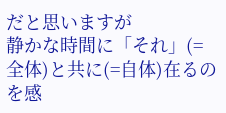だと思いますが
静かな時間に「それ」(=全体)と共に(=自体)在るのを感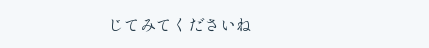じてみてくださいね